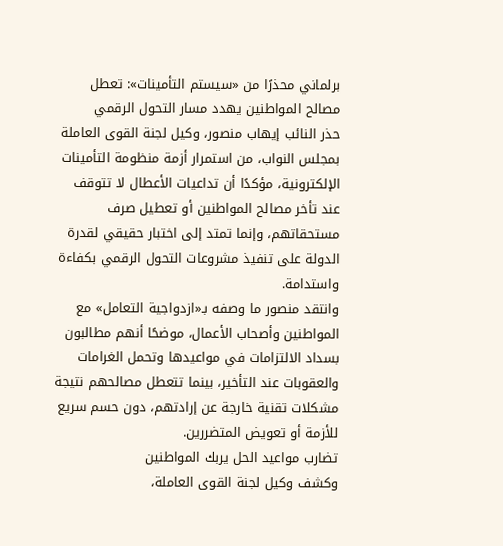برلماني محذرًا من «سيستم التأمينات»: تعطل مصالح المواطنين يهدد مسار التحول الرقمي
حذر النائب إيهاب منصور، وكيل لجنة القوى العاملة بمجلس النواب، من استمرار أزمة منظومة التأمينات الإلكترونية، مؤكدًا أن تداعيات الأعطال لا تتوقف عند تأخر مصالح المواطنين أو تعطيل صرف مستحقاتهم، وإنما تمتد إلى اختبار حقيقي لقدرة الدولة على تنفيذ مشروعات التحول الرقمي بكفاءة واستدامة.
وانتقد منصور ما وصفه بـ«ازدواجية التعامل» مع المواطنين وأصحاب الأعمال، موضحًا أنهم مطالبون بسداد الالتزامات في مواعيدها وتحمل الغرامات والعقوبات عند التأخير، بينما تتعطل مصالحهم نتيجة مشكلات تقنية خارجة عن إرادتهم، دون حسم سريع للأزمة أو تعويض المتضررين.
تضارب مواعيد الحل يربك المواطنين
وكشف وكيل لجنة القوى العاملة،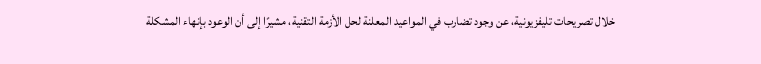خلال تصريحات تليفزيونية، عن وجود تضارب في المواعيد المعلنة لحل الأزمة التقنية، مشيرًا إلى أن الوعود بإنهاء المشكلة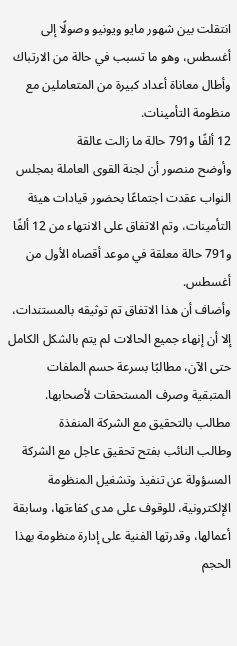انتقلت بين شهور مايو ويونيو وصولًا إلى أغسطس، وهو ما تسبب في حالة من الارتباك وأطال معاناة أعداد كبيرة من المتعاملين مع منظومة التأمينات.
12 ألفًا و791 حالة ما زالت عالقة
وأوضح منصور أن لجنة القوى العاملة بمجلس النواب عقدت اجتماعًا بحضور قيادات هيئة التأمينات، وتم الاتفاق على الانتهاء من 12 ألفًا و791 حالة معلقة في موعد أقصاه الأول من أغسطس.
وأضاف أن هذا الاتفاق تم توثيقه بالمستندات، إلا أن إنهاء جميع الحالات لم يتم بالشكل الكامل حتى الآن، مطالبًا بسرعة حسم الملفات المتبقية وصرف المستحقات لأصحابها.
مطالب بالتحقيق مع الشركة المنفذة
وطالب النائب بفتح تحقيق عاجل مع الشركة المسؤولة عن تنفيذ وتشغيل المنظومة الإلكترونية، للوقوف على مدى كفاءتها، وسابقة أعمالها، وقدرتها الفنية على إدارة منظومة بهذا الحجم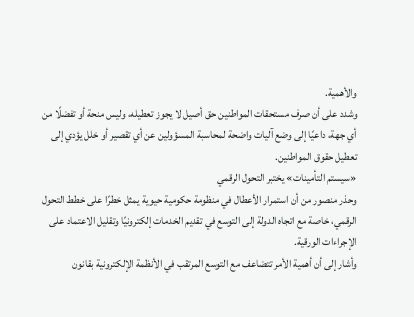والأهمية.
وشدد على أن صرف مستحقات المواطنين حق أصيل لا يجوز تعطيله، وليس منحة أو تفضلًا من أي جهة، داعيًا إلى وضع آليات واضحة لمحاسبة المسؤولين عن أي تقصير أو خلل يؤدي إلى تعطيل حقوق المواطنين.
«سيستم التأمينات» يختبر التحول الرقمي
وحذر منصور من أن استمرار الأعطال في منظومة حكومية حيوية يمثل خطرًا على خطط التحول الرقمي، خاصة مع اتجاه الدولة إلى التوسع في تقديم الخدمات إلكترونيًا وتقليل الاعتماد على الإجراءات الورقية.
وأشار إلى أن أهمية الأمر تتضاعف مع التوسع المرتقب في الأنظمة الإلكترونية بقانون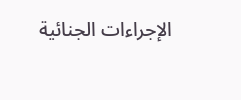الإجراءات الجنائية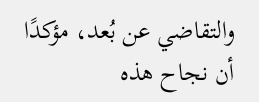والتقاضي عن بُعد، مؤكدًا أن نجاح هذه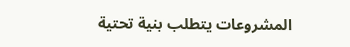المشروعات يتطلب بنية تحتية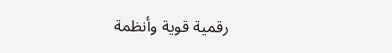رقمية قوية وأنظمة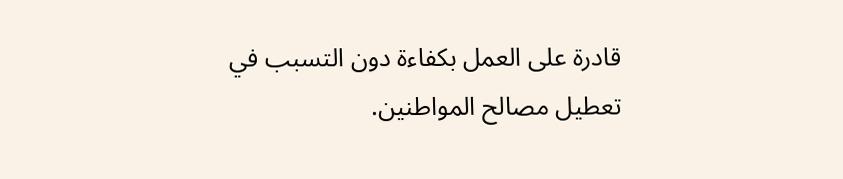قادرة على العمل بكفاءة دون التسبب في تعطيل مصالح المواطنين.